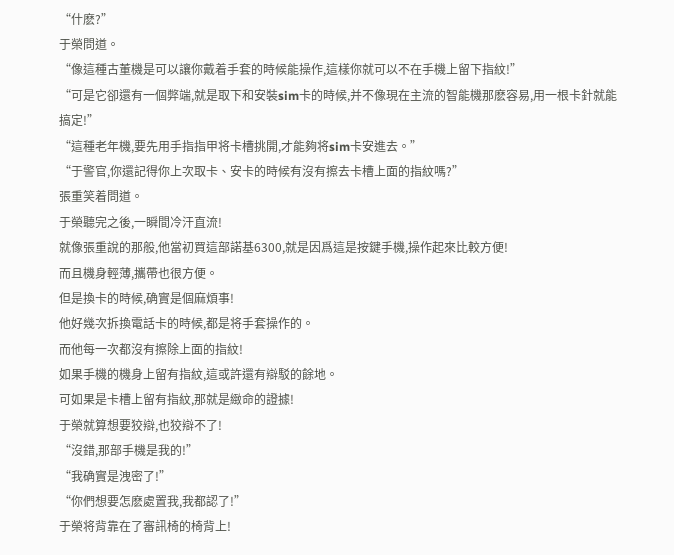“什麽?”
于榮問道。
“像這種古董機是可以讓你戴着手套的時候能操作,這樣你就可以不在手機上留下指紋!”
“可是它卻還有一個弊端,就是取下和安裝sim卡的時候,并不像現在主流的智能機那麽容易,用一根卡針就能搞定!”
“這種老年機,要先用手指指甲将卡槽挑開,才能夠将sim卡安進去。”
“于警官,你還記得你上次取卡、安卡的時候有沒有擦去卡槽上面的指紋嗎?”
張重笑着問道。
于榮聽完之後,一瞬間冷汗直流!
就像張重說的那般,他當初買這部諾基6300,就是因爲這是按鍵手機,操作起來比較方便!
而且機身輕薄,攜帶也很方便。
但是換卡的時候,确實是個麻煩事!
他好幾次拆換電話卡的時候,都是将手套操作的。
而他每一次都沒有擦除上面的指紋!
如果手機的機身上留有指紋,這或許還有辯駁的餘地。
可如果是卡槽上留有指紋,那就是緻命的證據!
于榮就算想要狡辯,也狡辯不了!
“沒錯,那部手機是我的!”
“我确實是洩密了!”
“你們想要怎麽處置我,我都認了!”
于榮将背靠在了審訊椅的椅背上!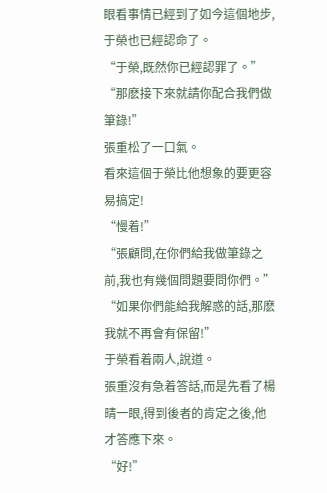眼看事情已經到了如今這個地步,于榮也已經認命了。
“于榮,既然你已經認罪了。”
“那麽接下來就請你配合我們做筆錄!”
張重松了一口氣。
看來這個于榮比他想象的要更容易搞定!
“慢着!”
“張顧問,在你們給我做筆錄之前,我也有幾個問題要問你們。”
“如果你們能給我解惑的話,那麽我就不再會有保留!”
于榮看着兩人,說道。
張重沒有急着答話,而是先看了楊晴一眼,得到後者的肯定之後,他才答應下來。
“好!”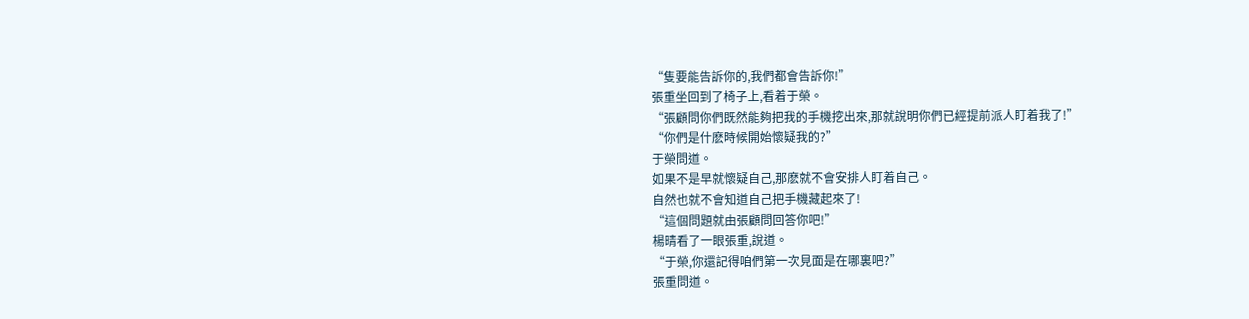“隻要能告訴你的,我們都會告訴你!”
張重坐回到了椅子上,看着于榮。
“張顧問你們既然能夠把我的手機挖出來,那就說明你們已經提前派人盯着我了!”
“你們是什麽時候開始懷疑我的?”
于榮問道。
如果不是早就懷疑自己,那麽就不會安排人盯着自己。
自然也就不會知道自己把手機藏起來了!
“這個問題就由張顧問回答你吧!”
楊晴看了一眼張重,說道。
“于榮,你還記得咱們第一次見面是在哪裏吧?”
張重問道。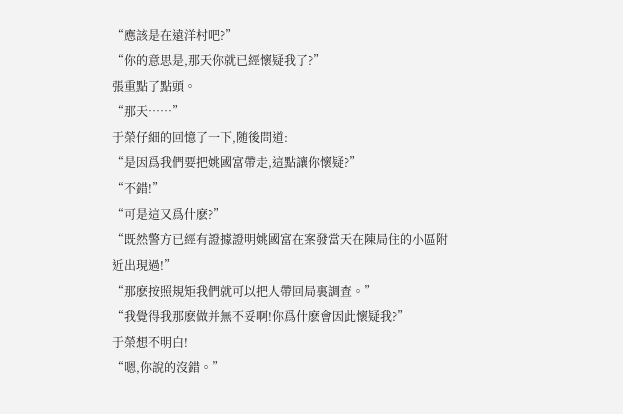“應該是在遠洋村吧?”
“你的意思是,那天你就已經懷疑我了?”
張重點了點頭。
“那天……”
于榮仔細的回憶了一下,随後問道:
“是因爲我們要把姚國富帶走,這點讓你懷疑?”
“不錯!”
“可是這又爲什麽?”
“既然警方已經有證據證明姚國富在案發當天在陳局住的小區附近出現過!”
“那麽按照規矩我們就可以把人帶回局裏調查。”
“我覺得我那麽做并無不妥啊!你爲什麽會因此懷疑我?”
于榮想不明白!
“嗯,你說的沒錯。”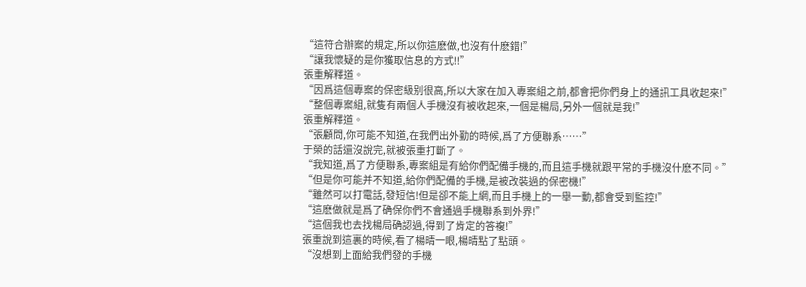“這符合辦案的規定,所以你這麽做,也沒有什麽錯!”
“讓我懷疑的是你獲取信息的方式!!”
張重解釋道。
“因爲這個專案的保密級别很高,所以大家在加入專案組之前,都會把你們身上的通訊工具收起來!”
“整個專案組,就隻有兩個人手機沒有被收起來,一個是楊局,另外一個就是我!”
張重解釋道。
“張顧問,你可能不知道,在我們出外勤的時候,爲了方便聯系……”
于榮的話還沒說完,就被張重打斷了。
“我知道,爲了方便聯系,專案組是有給你們配備手機的,而且這手機就跟平常的手機沒什麽不同。”
“但是你可能并不知道,給你們配備的手機,是被改裝過的保密機!”
“雖然可以打電話,發短信!但是卻不能上網,而且手機上的一舉一動,都會受到監控!”
“這麽做就是爲了确保你們不會通過手機聯系到外界!”
“這個我也去找楊局确認過,得到了肯定的答複!”
張重說到這裏的時候,看了楊晴一眼,楊晴點了點頭。
“沒想到上面給我們發的手機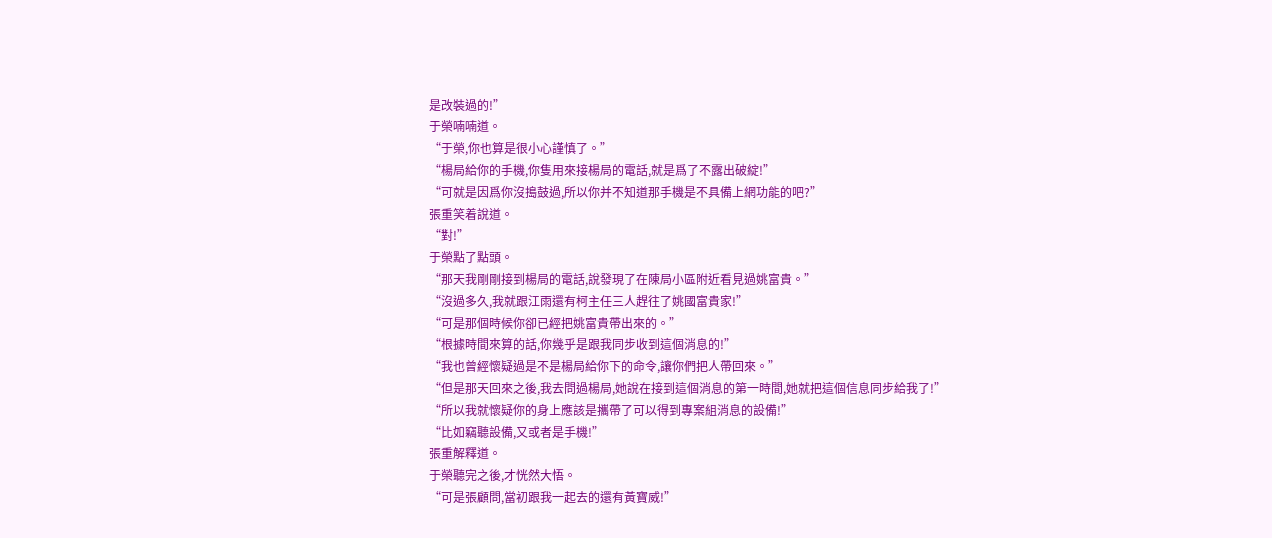是改裝過的!”
于榮喃喃道。
“于榮,你也算是很小心謹慎了。”
“楊局給你的手機,你隻用來接楊局的電話,就是爲了不露出破綻!”
“可就是因爲你沒搗鼓過,所以你并不知道那手機是不具備上網功能的吧?”
張重笑着說道。
“對!”
于榮點了點頭。
“那天我剛剛接到楊局的電話,說發現了在陳局小區附近看見過姚富貴。”
“沒過多久,我就跟江雨還有柯主任三人趕往了姚國富貴家!”
“可是那個時候你卻已經把姚富貴帶出來的。”
“根據時間來算的話,你幾乎是跟我同步收到這個消息的!”
“我也曾經懷疑過是不是楊局給你下的命令,讓你們把人帶回來。”
“但是那天回來之後,我去問過楊局,她說在接到這個消息的第一時間,她就把這個信息同步給我了!”
“所以我就懷疑你的身上應該是攜帶了可以得到專案組消息的設備!”
“比如竊聽設備,又或者是手機!”
張重解釋道。
于榮聽完之後,才恍然大悟。
“可是張顧問,當初跟我一起去的還有黃寶威!”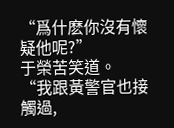“爲什麽你沒有懷疑他呢?”
于榮苦笑道。
“我跟黃警官也接觸過,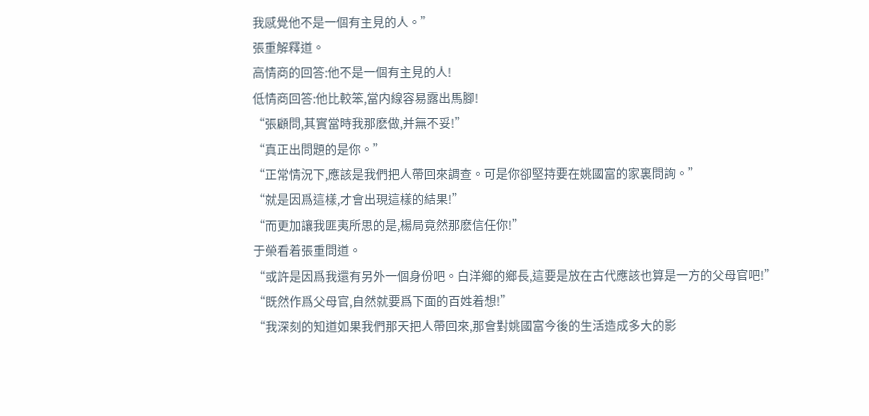我感覺他不是一個有主見的人。”
張重解釋道。
高情商的回答:他不是一個有主見的人!
低情商回答:他比較笨,當内線容易露出馬腳!
“張顧問,其實當時我那麽做,并無不妥!”
“真正出問題的是你。”
“正常情況下,應該是我們把人帶回來調查。可是你卻堅持要在姚國富的家裏問詢。”
“就是因爲這樣,才會出現這樣的結果!”
“而更加讓我匪夷所思的是,楊局竟然那麽信任你!”
于榮看着張重問道。
“或許是因爲我還有另外一個身份吧。白洋鄉的鄉長,這要是放在古代應該也算是一方的父母官吧!”
“既然作爲父母官,自然就要爲下面的百姓着想!”
“我深刻的知道如果我們那天把人帶回來,那會對姚國富今後的生活造成多大的影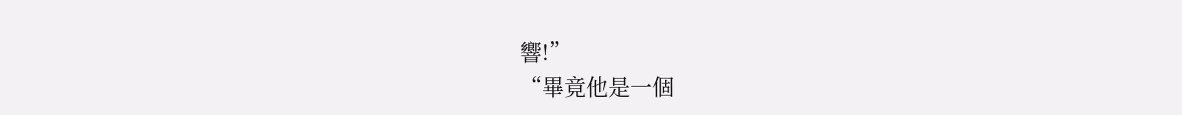響!”
“畢竟他是一個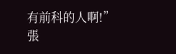有前科的人啊!”
張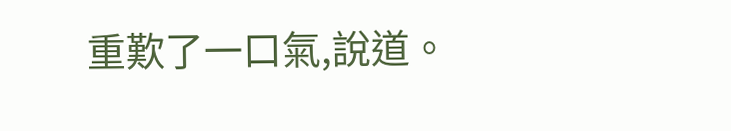重歎了一口氣,說道。